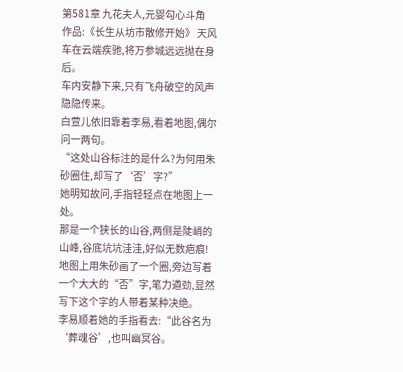第581章 九花夫人,元婴勾心斗角
作品:《长生从坊市散修开始》 天风车在云端疾驰,将万参城远远抛在身后。
车内安静下来,只有飞舟破空的风声隐隐传来。
白萱儿依旧靠着李易,看着地图,偶尔问一两句。
“这处山谷标注的是什么?为何用朱砂圈住,却写了‘否’字?”
她明知故问,手指轻轻点在地图上一处。
那是一个狭长的山谷,两侧是陡峭的山峰,谷底坑坑洼洼,好似无数疤痕!
地图上用朱砂画了一个圈,旁边写着一个大大的“否”字,笔力遒劲,显然写下这个字的人带着某种决绝。
李易顺着她的手指看去:“此谷名为‘葬魂谷’,也叫幽冥谷。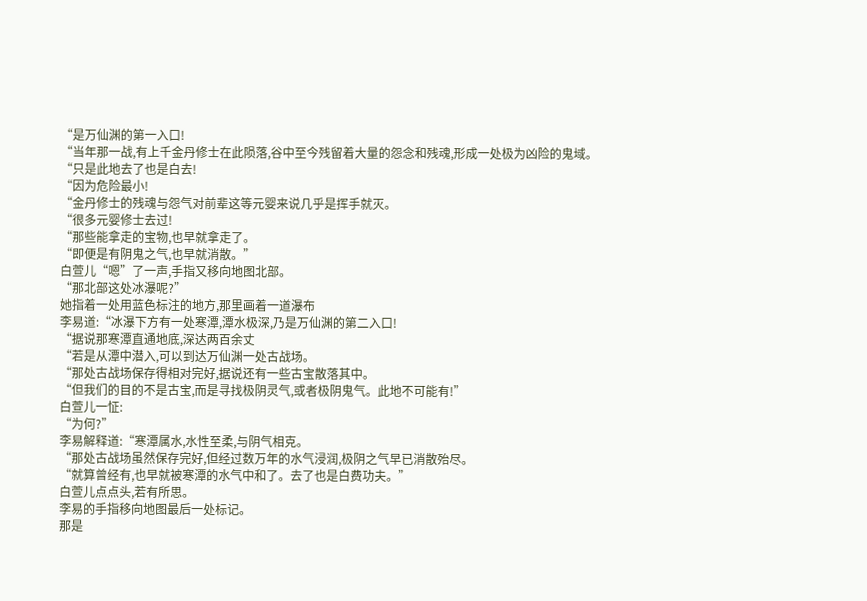“是万仙渊的第一入口!
“当年那一战,有上千金丹修士在此陨落,谷中至今残留着大量的怨念和残魂,形成一处极为凶险的鬼域。
“只是此地去了也是白去!
“因为危险最小!
“金丹修士的残魂与怨气对前辈这等元婴来说几乎是挥手就灭。
“很多元婴修士去过!
“那些能拿走的宝物,也早就拿走了。
“即便是有阴鬼之气,也早就消散。”
白萱儿“嗯”了一声,手指又移向地图北部。
“那北部这处冰瀑呢?”
她指着一处用蓝色标注的地方,那里画着一道瀑布
李易道:“冰瀑下方有一处寒潭,潭水极深,乃是万仙渊的第二入口!
“据说那寒潭直通地底,深达两百余丈
“若是从潭中潜入,可以到达万仙渊一处古战场。
“那处古战场保存得相对完好,据说还有一些古宝散落其中。
“但我们的目的不是古宝,而是寻找极阴灵气,或者极阴鬼气。此地不可能有!”
白萱儿一怔:
“为何?”
李易解释道:“寒潭属水,水性至柔,与阴气相克。
“那处古战场虽然保存完好,但经过数万年的水气浸润,极阴之气早已消散殆尽。
“就算曾经有,也早就被寒潭的水气中和了。去了也是白费功夫。”
白萱儿点点头,若有所思。
李易的手指移向地图最后一处标记。
那是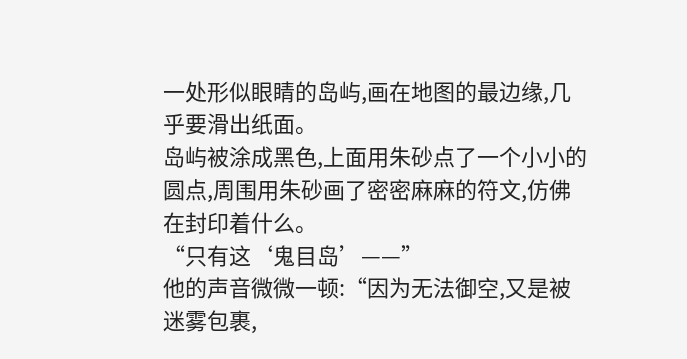一处形似眼睛的岛屿,画在地图的最边缘,几乎要滑出纸面。
岛屿被涂成黑色,上面用朱砂点了一个小小的圆点,周围用朱砂画了密密麻麻的符文,仿佛在封印着什么。
“只有这‘鬼目岛’——”
他的声音微微一顿:“因为无法御空,又是被迷雾包裹,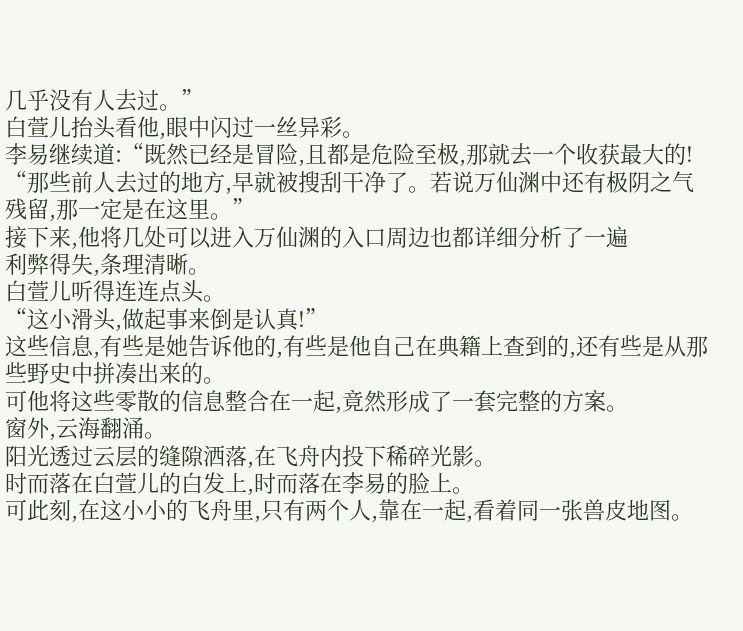几乎没有人去过。”
白萱儿抬头看他,眼中闪过一丝异彩。
李易继续道:“既然已经是冒险,且都是危险至极,那就去一个收获最大的!
“那些前人去过的地方,早就被搜刮干净了。若说万仙渊中还有极阴之气残留,那一定是在这里。”
接下来,他将几处可以进入万仙渊的入口周边也都详细分析了一遍
利弊得失,条理清晰。
白萱儿听得连连点头。
“这小滑头,做起事来倒是认真!”
这些信息,有些是她告诉他的,有些是他自己在典籍上查到的,还有些是从那些野史中拼凑出来的。
可他将这些零散的信息整合在一起,竟然形成了一套完整的方案。
窗外,云海翻涌。
阳光透过云层的缝隙洒落,在飞舟内投下稀碎光影。
时而落在白萱儿的白发上,时而落在李易的脸上。
可此刻,在这小小的飞舟里,只有两个人,靠在一起,看着同一张兽皮地图。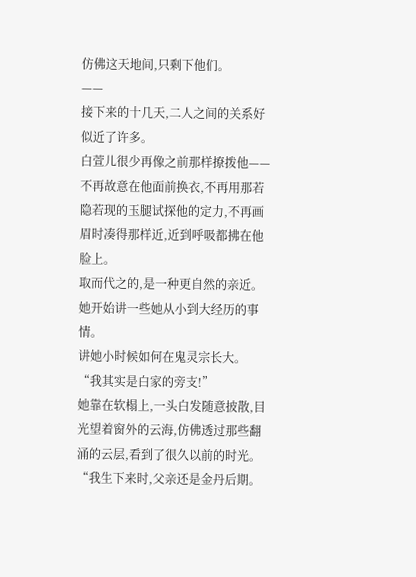仿佛这天地间,只剩下他们。
——
接下来的十几天,二人之间的关系好似近了许多。
白萱儿很少再像之前那样撩拨他——不再故意在他面前换衣,不再用那若隐若现的玉腿试探他的定力,不再画眉时凑得那样近,近到呼吸都拂在他脸上。
取而代之的,是一种更自然的亲近。
她开始讲一些她从小到大经历的事情。
讲她小时候如何在鬼灵宗长大。
“我其实是白家的旁支!”
她靠在软榻上,一头白发随意披散,目光望着窗外的云海,仿佛透过那些翻涌的云层,看到了很久以前的时光。
“我生下来时,父亲还是金丹后期。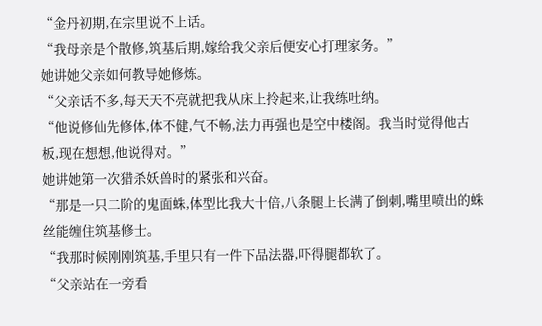“金丹初期,在宗里说不上话。
“我母亲是个散修,筑基后期,嫁给我父亲后便安心打理家务。”
她讲她父亲如何教导她修炼。
“父亲话不多,每天天不亮就把我从床上拎起来,让我练吐纳。
“他说修仙先修体,体不健,气不畅,法力再强也是空中楼阁。我当时觉得他古板,现在想想,他说得对。”
她讲她第一次猎杀妖兽时的紧张和兴奋。
“那是一只二阶的鬼面蛛,体型比我大十倍,八条腿上长满了倒刺,嘴里喷出的蛛丝能缠住筑基修士。
“我那时候刚刚筑基,手里只有一件下品法器,吓得腿都软了。
“父亲站在一旁看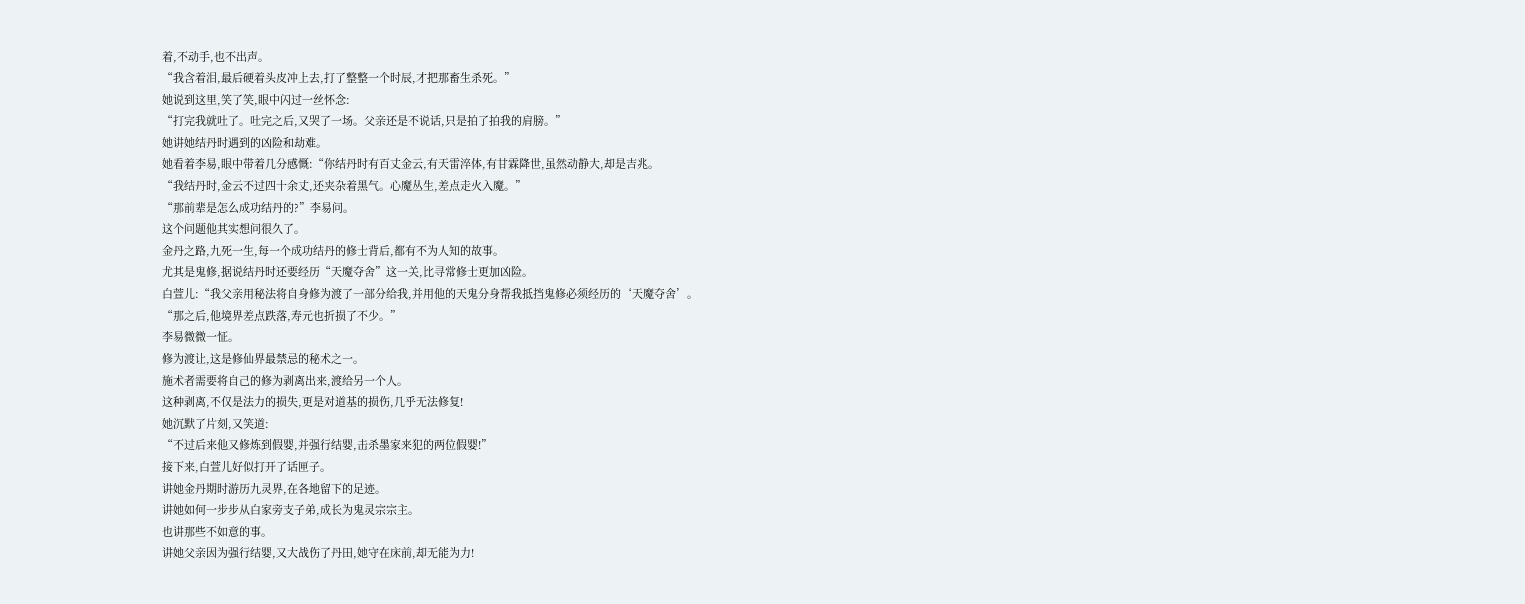着,不动手,也不出声。
“我含着泪,最后硬着头皮冲上去,打了整整一个时辰,才把那畜生杀死。”
她说到这里,笑了笑,眼中闪过一丝怀念:
“打完我就吐了。吐完之后,又哭了一场。父亲还是不说话,只是拍了拍我的肩膀。”
她讲她结丹时遇到的凶险和劫难。
她看着李易,眼中带着几分感慨:“你结丹时有百丈金云,有天雷淬体,有甘霖降世,虽然动静大,却是吉兆。
“我结丹时,金云不过四十余丈,还夹杂着黑气。心魔丛生,差点走火入魔。”
“那前辈是怎么成功结丹的?”李易问。
这个问题他其实想问很久了。
金丹之路,九死一生,每一个成功结丹的修士背后,都有不为人知的故事。
尤其是鬼修,据说结丹时还要经历“天魔夺舍”这一关,比寻常修士更加凶险。
白萱儿:“我父亲用秘法将自身修为渡了一部分给我,并用他的天鬼分身帮我抵挡鬼修必须经历的‘天魔夺舍’。
“那之后,他境界差点跌落,寿元也折损了不少。”
李易微微一怔。
修为渡让,这是修仙界最禁忌的秘术之一。
施术者需要将自己的修为剥离出来,渡给另一个人。
这种剥离,不仅是法力的损失,更是对道基的损伤,几乎无法修复!
她沉默了片刻,又笑道:
“不过后来他又修炼到假婴,并强行结婴,击杀墨家来犯的两位假婴!”
接下来,白萱儿好似打开了话匣子。
讲她金丹期时游历九灵界,在各地留下的足迹。
讲她如何一步步从白家旁支子弟,成长为鬼灵宗宗主。
也讲那些不如意的事。
讲她父亲因为强行结婴,又大战伤了丹田,她守在床前,却无能为力!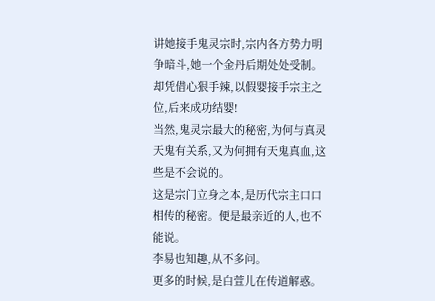讲她接手鬼灵宗时,宗内各方势力明争暗斗,她一个金丹后期处处受制。
却凭借心狠手辣,以假婴接手宗主之位,后来成功结婴!
当然,鬼灵宗最大的秘密,为何与真灵天鬼有关系,又为何拥有天鬼真血,这些是不会说的。
这是宗门立身之本,是历代宗主口口相传的秘密。便是最亲近的人,也不能说。
李易也知趣,从不多问。
更多的时候,是白萱儿在传道解惑。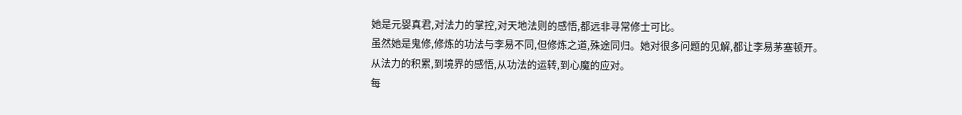她是元婴真君,对法力的掌控,对天地法则的感悟,都远非寻常修士可比。
虽然她是鬼修,修炼的功法与李易不同,但修炼之道,殊途同归。她对很多问题的见解,都让李易茅塞顿开。
从法力的积累,到境界的感悟,从功法的运转,到心魔的应对。
每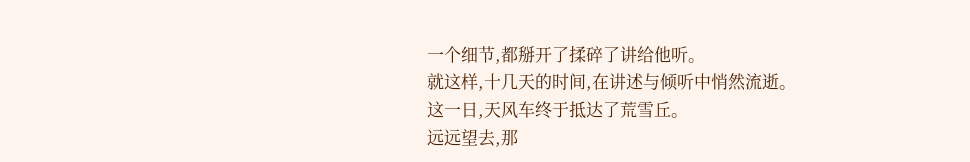一个细节,都掰开了揉碎了讲给他听。
就这样,十几天的时间,在讲述与倾听中悄然流逝。
这一日,天风车终于抵达了荒雪丘。
远远望去,那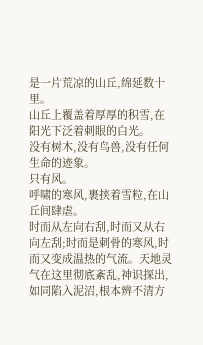是一片荒凉的山丘,绵延数十里。
山丘上覆盖着厚厚的积雪,在阳光下泛着刺眼的白光。
没有树木,没有鸟兽,没有任何生命的迹象。
只有风。
呼啸的寒风,裹挟着雪粒,在山丘间肆虐。
时而从左向右刮,时而又从右向左刮;时而是刺骨的寒风,时而又变成温热的气流。天地灵气在这里彻底紊乱,神识探出,如同陷入泥沼,根本辨不清方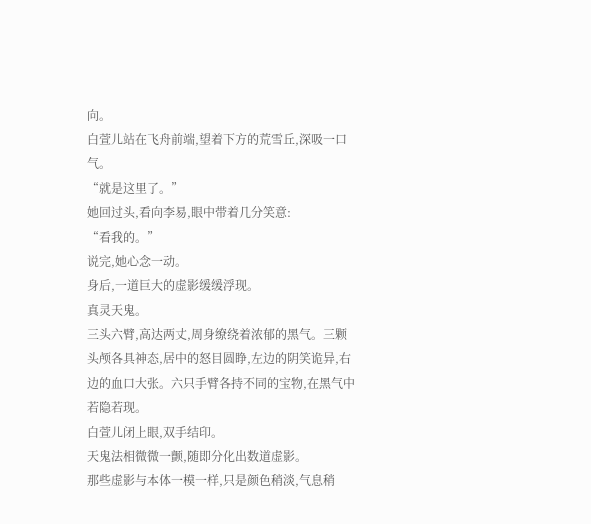向。
白萱儿站在飞舟前端,望着下方的荒雪丘,深吸一口气。
“就是这里了。”
她回过头,看向李易,眼中带着几分笑意:
“看我的。”
说完,她心念一动。
身后,一道巨大的虚影缓缓浮现。
真灵天鬼。
三头六臂,高达两丈,周身缭绕着浓郁的黑气。三颗头颅各具神态,居中的怒目圆睁,左边的阴笑诡异,右边的血口大张。六只手臂各持不同的宝物,在黑气中若隐若现。
白萱儿闭上眼,双手结印。
天鬼法相微微一颤,随即分化出数道虚影。
那些虚影与本体一模一样,只是颜色稍淡,气息稍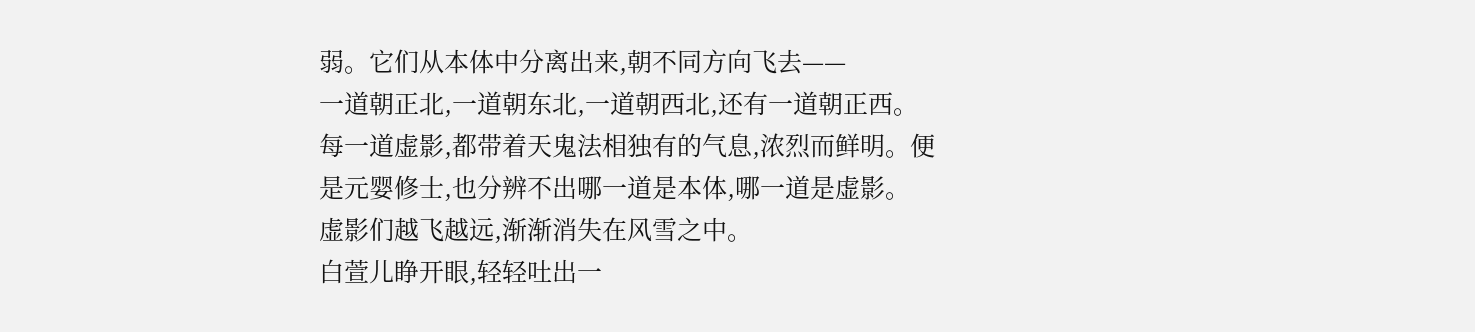弱。它们从本体中分离出来,朝不同方向飞去——
一道朝正北,一道朝东北,一道朝西北,还有一道朝正西。
每一道虚影,都带着天鬼法相独有的气息,浓烈而鲜明。便是元婴修士,也分辨不出哪一道是本体,哪一道是虚影。
虚影们越飞越远,渐渐消失在风雪之中。
白萱儿睁开眼,轻轻吐出一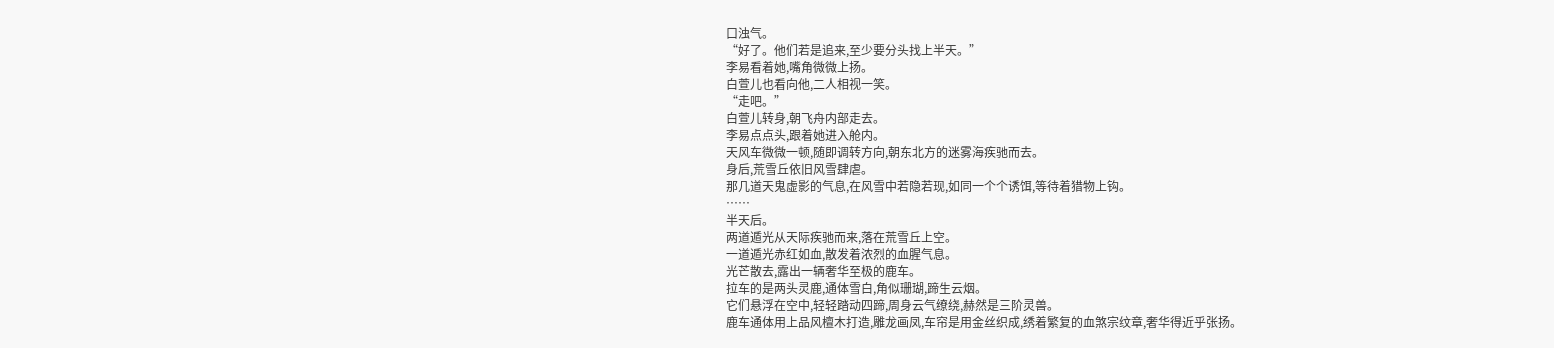口浊气。
“好了。他们若是追来,至少要分头找上半天。”
李易看着她,嘴角微微上扬。
白萱儿也看向他,二人相视一笑。
“走吧。”
白萱儿转身,朝飞舟内部走去。
李易点点头,跟着她进入舱内。
天风车微微一顿,随即调转方向,朝东北方的迷雾海疾驰而去。
身后,荒雪丘依旧风雪肆虐。
那几道天鬼虚影的气息,在风雪中若隐若现,如同一个个诱饵,等待着猎物上钩。
……
半天后。
两道遁光从天际疾驰而来,落在荒雪丘上空。
一道遁光赤红如血,散发着浓烈的血腥气息。
光芒散去,露出一辆奢华至极的鹿车。
拉车的是两头灵鹿,通体雪白,角似珊瑚,蹄生云烟。
它们悬浮在空中,轻轻踏动四蹄,周身云气缭绕,赫然是三阶灵兽。
鹿车通体用上品风檀木打造,雕龙画凤,车帘是用金丝织成,绣着繁复的血煞宗纹章,奢华得近乎张扬。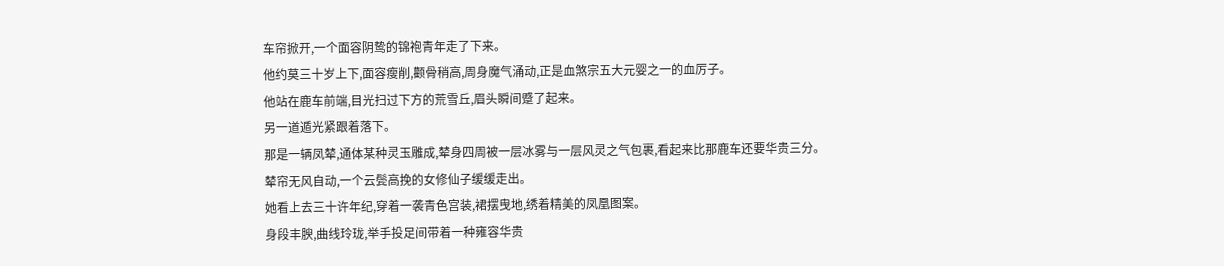车帘掀开,一个面容阴鸷的锦袍青年走了下来。
他约莫三十岁上下,面容瘦削,颧骨稍高,周身魔气涌动,正是血煞宗五大元婴之一的血厉子。
他站在鹿车前端,目光扫过下方的荒雪丘,眉头瞬间蹙了起来。
另一道遁光紧跟着落下。
那是一辆凤辇,通体某种灵玉雕成,辇身四周被一层冰雾与一层风灵之气包裹,看起来比那鹿车还要华贵三分。
辇帘无风自动,一个云鬓高挽的女修仙子缓缓走出。
她看上去三十许年纪,穿着一袭青色宫装,裙摆曳地,绣着精美的凤凰图案。
身段丰腴,曲线玲珑,举手投足间带着一种雍容华贵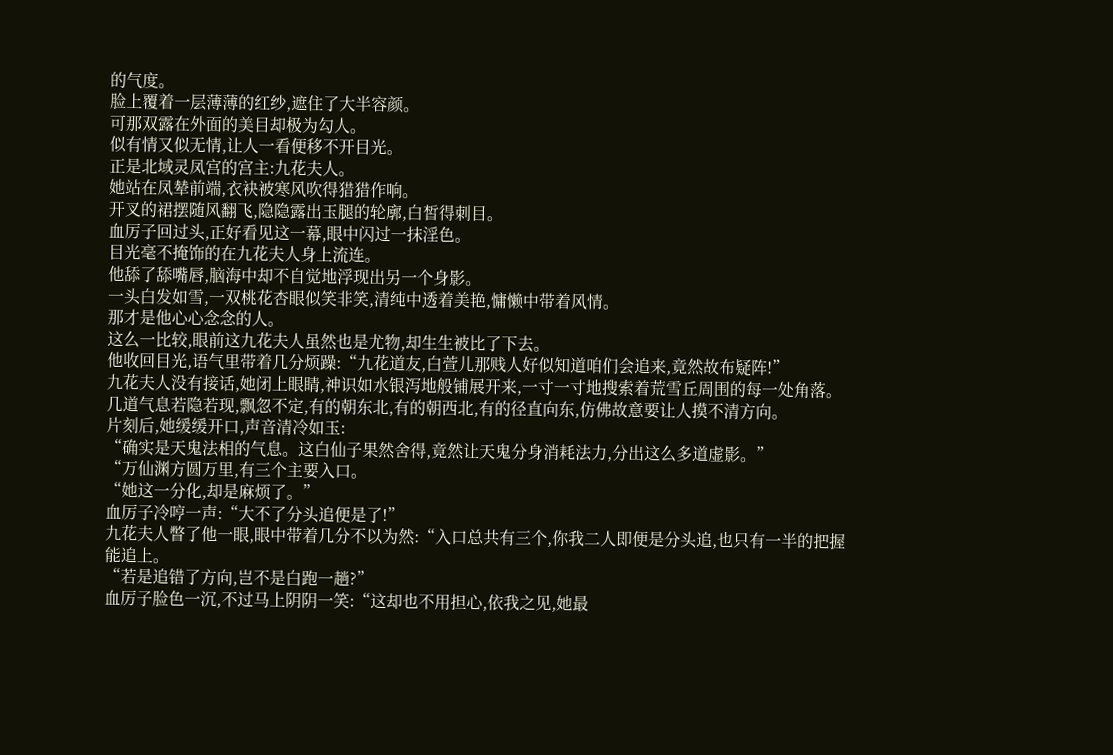的气度。
脸上覆着一层薄薄的红纱,遮住了大半容颜。
可那双露在外面的美目却极为勾人。
似有情又似无情,让人一看便移不开目光。
正是北域灵凤宫的宫主:九花夫人。
她站在凤辇前端,衣袂被寒风吹得猎猎作响。
开叉的裙摆随风翻飞,隐隐露出玉腿的轮廓,白皙得刺目。
血厉子回过头,正好看见这一幕,眼中闪过一抹淫色。
目光毫不掩饰的在九花夫人身上流连。
他舔了舔嘴唇,脑海中却不自觉地浮现出另一个身影。
一头白发如雪,一双桃花杏眼似笑非笑,清纯中透着美艳,慵懒中带着风情。
那才是他心心念念的人。
这么一比较,眼前这九花夫人虽然也是尤物,却生生被比了下去。
他收回目光,语气里带着几分烦躁:“九花道友,白萱儿那贱人好似知道咱们会追来,竟然故布疑阵!”
九花夫人没有接话,她闭上眼睛,神识如水银泻地般铺展开来,一寸一寸地搜索着荒雪丘周围的每一处角落。
几道气息若隐若现,飘忽不定,有的朝东北,有的朝西北,有的径直向东,仿佛故意要让人摸不清方向。
片刻后,她缓缓开口,声音清冷如玉:
“确实是天鬼法相的气息。这白仙子果然舍得,竟然让天鬼分身消耗法力,分出这么多道虚影。”
“万仙渊方圆万里,有三个主要入口。
“她这一分化,却是麻烦了。”
血厉子冷哼一声:“大不了分头追便是了!”
九花夫人瞥了他一眼,眼中带着几分不以为然:“入口总共有三个,你我二人即便是分头追,也只有一半的把握能追上。
“若是追错了方向,岂不是白跑一趟?”
血厉子脸色一沉,不过马上阴阴一笑:“这却也不用担心,依我之见,她最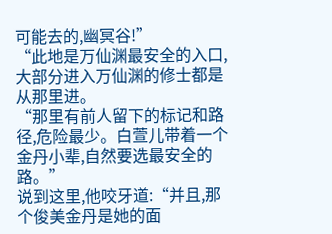可能去的,幽冥谷!”
“此地是万仙渊最安全的入口,大部分进入万仙渊的修士都是从那里进。
“那里有前人留下的标记和路径,危险最少。白萱儿带着一个金丹小辈,自然要选最安全的路。”
说到这里,他咬牙道:“并且,那个俊美金丹是她的面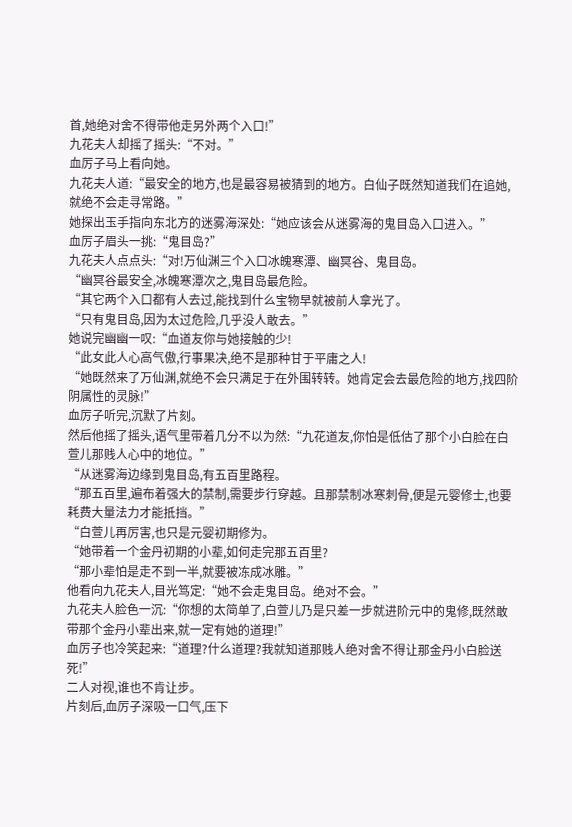首,她绝对舍不得带他走另外两个入口!”
九花夫人却摇了摇头:“不对。”
血厉子马上看向她。
九花夫人道:“最安全的地方,也是最容易被猜到的地方。白仙子既然知道我们在追她,就绝不会走寻常路。”
她探出玉手指向东北方的迷雾海深处:“她应该会从迷雾海的鬼目岛入口进入。”
血厉子眉头一挑:“鬼目岛?”
九花夫人点点头:“对!万仙渊三个入口冰魄寒潭、幽冥谷、鬼目岛。
“幽冥谷最安全,冰魄寒潭次之,鬼目岛最危险。
“其它两个入口都有人去过,能找到什么宝物早就被前人拿光了。
“只有鬼目岛,因为太过危险,几乎没人敢去。”
她说完幽幽一叹:“血道友你与她接触的少!
“此女此人心高气傲,行事果决,绝不是那种甘于平庸之人!
“她既然来了万仙渊,就绝不会只满足于在外围转转。她肯定会去最危险的地方,找四阶阴属性的灵脉!”
血厉子听完,沉默了片刻。
然后他摇了摇头,语气里带着几分不以为然:“九花道友,你怕是低估了那个小白脸在白萱儿那贱人心中的地位。”
“从迷雾海边缘到鬼目岛,有五百里路程。
“那五百里,遍布着强大的禁制,需要步行穿越。且那禁制冰寒刺骨,便是元婴修士,也要耗费大量法力才能抵挡。”
“白萱儿再厉害,也只是元婴初期修为。
“她带着一个金丹初期的小辈,如何走完那五百里?
“那小辈怕是走不到一半,就要被冻成冰雕。”
他看向九花夫人,目光笃定:“她不会走鬼目岛。绝对不会。”
九花夫人脸色一沉:“你想的太简单了,白萱儿乃是只差一步就进阶元中的鬼修,既然敢带那个金丹小辈出来,就一定有她的道理!”
血厉子也冷笑起来:“道理?什么道理?我就知道那贱人绝对舍不得让那金丹小白脸送死!”
二人对视,谁也不肯让步。
片刻后,血厉子深吸一口气,压下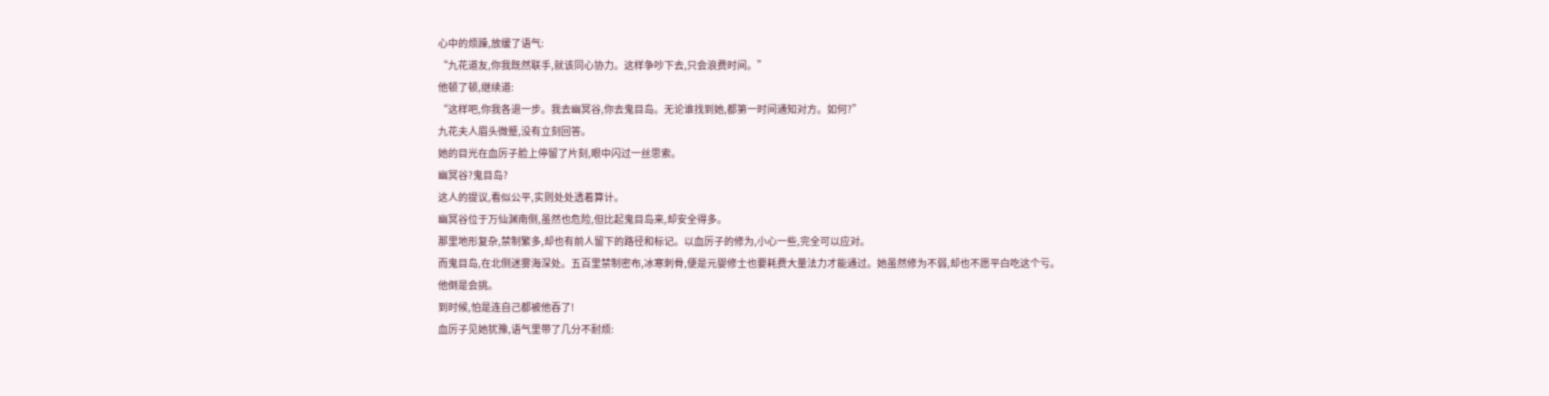心中的烦躁,放缓了语气:
“九花道友,你我既然联手,就该同心协力。这样争吵下去,只会浪费时间。”
他顿了顿,继续道:
“这样吧,你我各退一步。我去幽冥谷,你去鬼目岛。无论谁找到她,都第一时间通知对方。如何?”
九花夫人眉头微蹙,没有立刻回答。
她的目光在血厉子脸上停留了片刻,眼中闪过一丝思索。
幽冥谷?鬼目岛?
这人的提议,看似公平,实则处处透着算计。
幽冥谷位于万仙渊南侧,虽然也危险,但比起鬼目岛来,却安全得多。
那里地形复杂,禁制繁多,却也有前人留下的路径和标记。以血厉子的修为,小心一些,完全可以应对。
而鬼目岛,在北侧迷雾海深处。五百里禁制密布,冰寒刺骨,便是元婴修士也要耗费大量法力才能通过。她虽然修为不弱,却也不愿平白吃这个亏。
他倒是会挑。
到时候,怕是连自己都被他吞了!
血厉子见她犹豫,语气里带了几分不耐烦: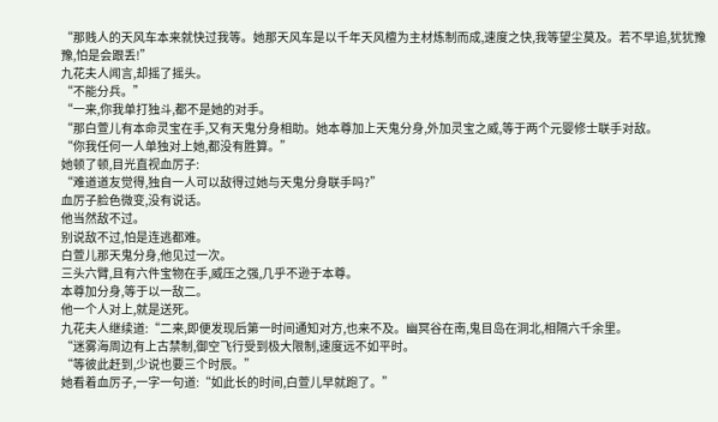“那贱人的天风车本来就快过我等。她那天风车是以千年天风檀为主材炼制而成,速度之快,我等望尘莫及。若不早追,犹犹豫豫,怕是会跟丢!”
九花夫人闻言,却摇了摇头。
“不能分兵。”
“一来,你我单打独斗,都不是她的对手。
“那白萱儿有本命灵宝在手,又有天鬼分身相助。她本尊加上天鬼分身,外加灵宝之威,等于两个元婴修士联手对敌。
“你我任何一人单独对上她,都没有胜算。”
她顿了顿,目光直视血厉子:
“难道道友觉得,独自一人可以敌得过她与天鬼分身联手吗?”
血厉子脸色微变,没有说话。
他当然敌不过。
别说敌不过,怕是连逃都难。
白萱儿那天鬼分身,他见过一次。
三头六臂,且有六件宝物在手,威压之强,几乎不逊于本尊。
本尊加分身,等于以一敌二。
他一个人对上,就是送死。
九花夫人继续道:“二来,即便发现后第一时间通知对方,也来不及。幽冥谷在南,鬼目岛在洞北,相隔六千余里。
“迷雾海周边有上古禁制,御空飞行受到极大限制,速度远不如平时。
“等彼此赶到,少说也要三个时辰。”
她看着血厉子,一字一句道:“如此长的时间,白萱儿早就跑了。”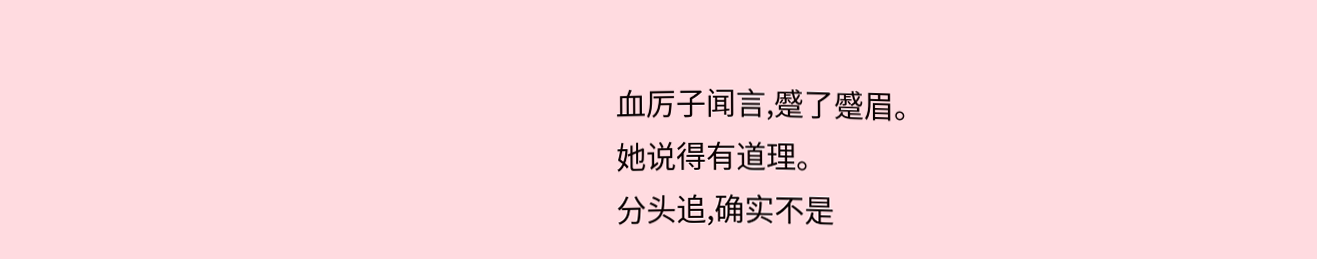血厉子闻言,蹙了蹙眉。
她说得有道理。
分头追,确实不是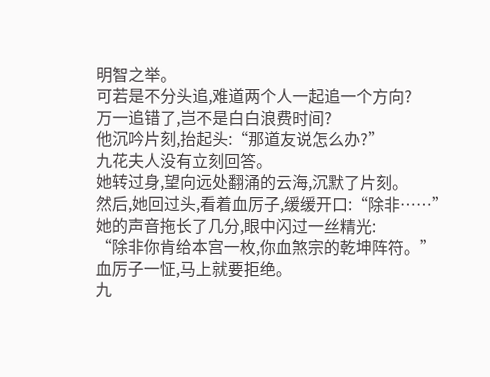明智之举。
可若是不分头追,难道两个人一起追一个方向?
万一追错了,岂不是白白浪费时间?
他沉吟片刻,抬起头:“那道友说怎么办?”
九花夫人没有立刻回答。
她转过身,望向远处翻涌的云海,沉默了片刻。
然后,她回过头,看着血厉子,缓缓开口:“除非……”
她的声音拖长了几分,眼中闪过一丝精光:
“除非你肯给本宫一枚,你血煞宗的乾坤阵符。”
血厉子一怔,马上就要拒绝。
九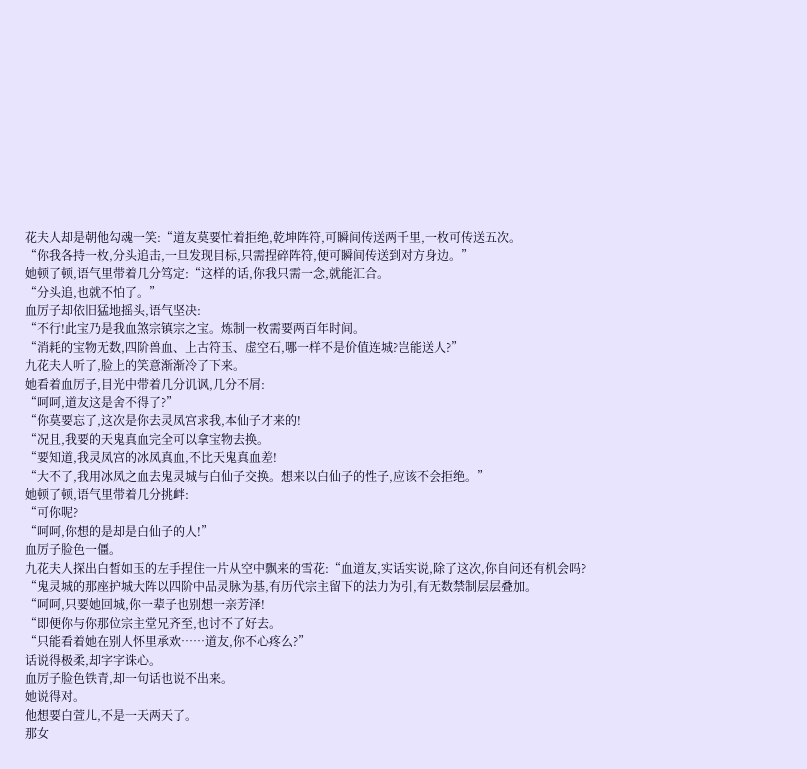花夫人却是朝他勾魂一笑:“道友莫要忙着拒绝,乾坤阵符,可瞬间传送两千里,一枚可传送五次。
“你我各持一枚,分头追击,一旦发现目标,只需捏碎阵符,便可瞬间传送到对方身边。”
她顿了顿,语气里带着几分笃定:“这样的话,你我只需一念,就能汇合。
“分头追,也就不怕了。”
血厉子却依旧猛地摇头,语气坚决:
“不行!此宝乃是我血煞宗镇宗之宝。炼制一枚需要两百年时间。
“消耗的宝物无数,四阶兽血、上古符玉、虚空石,哪一样不是价值连城?岂能送人?”
九花夫人听了,脸上的笑意渐渐冷了下来。
她看着血厉子,目光中带着几分讥讽,几分不屑:
“呵呵,道友这是舍不得了?”
“你莫要忘了,这次是你去灵凤宫求我,本仙子才来的!
“况且,我要的天鬼真血完全可以拿宝物去换。
“要知道,我灵凤宫的冰凤真血,不比天鬼真血差!
“大不了,我用冰凤之血去鬼灵城与白仙子交换。想来以白仙子的性子,应该不会拒绝。”
她顿了顿,语气里带着几分挑衅:
“可你呢?
“呵呵,你想的是却是白仙子的人!”
血厉子脸色一僵。
九花夫人探出白皙如玉的左手捏住一片从空中飘来的雪花:“血道友,实话实说,除了这次,你自问还有机会吗?
“鬼灵城的那座护城大阵以四阶中品灵脉为基,有历代宗主留下的法力为引,有无数禁制层层叠加。
“呵呵,只要她回城,你一辈子也别想一亲芳泽!
“即便你与你那位宗主堂兄齐至,也讨不了好去。
“只能看着她在别人怀里承欢……道友,你不心疼么?”
话说得极柔,却字字诛心。
血厉子脸色铁青,却一句话也说不出来。
她说得对。
他想要白萱儿,不是一天两天了。
那女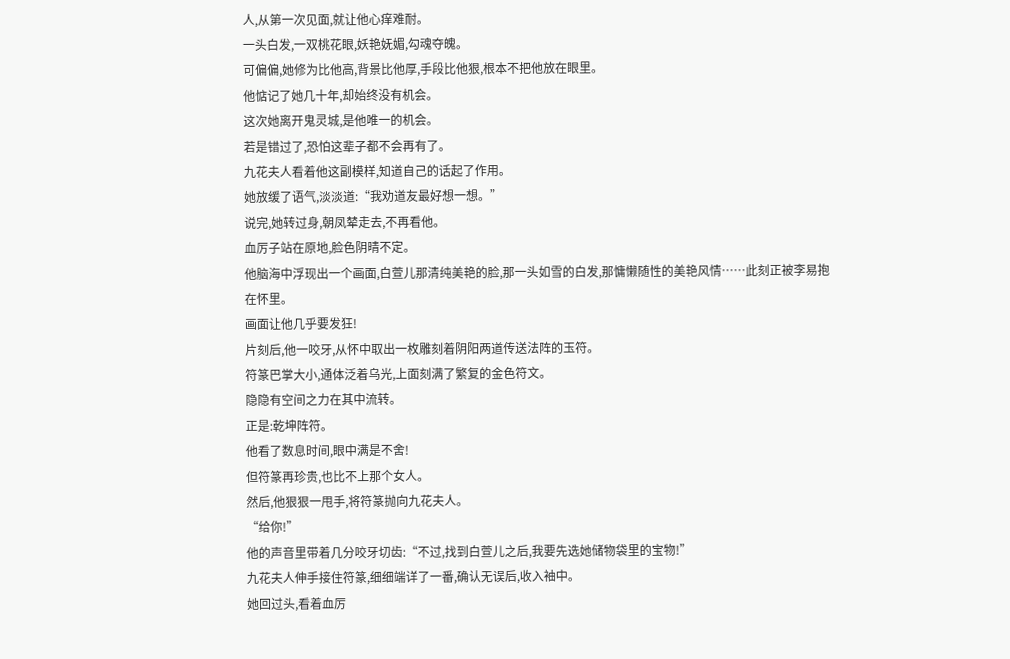人,从第一次见面,就让他心痒难耐。
一头白发,一双桃花眼,妖艳妩媚,勾魂夺魄。
可偏偏,她修为比他高,背景比他厚,手段比他狠,根本不把他放在眼里。
他惦记了她几十年,却始终没有机会。
这次她离开鬼灵城,是他唯一的机会。
若是错过了,恐怕这辈子都不会再有了。
九花夫人看着他这副模样,知道自己的话起了作用。
她放缓了语气,淡淡道:“我劝道友最好想一想。”
说完,她转过身,朝凤辇走去,不再看他。
血厉子站在原地,脸色阴晴不定。
他脑海中浮现出一个画面,白萱儿那清纯美艳的脸,那一头如雪的白发,那慵懒随性的美艳风情……此刻正被李易抱在怀里。
画面让他几乎要发狂!
片刻后,他一咬牙,从怀中取出一枚雕刻着阴阳两道传送法阵的玉符。
符篆巴掌大小,通体泛着乌光,上面刻满了繁复的金色符文。
隐隐有空间之力在其中流转。
正是:乾坤阵符。
他看了数息时间,眼中满是不舍!
但符篆再珍贵,也比不上那个女人。
然后,他狠狠一甩手,将符篆抛向九花夫人。
“给你!”
他的声音里带着几分咬牙切齿:“不过,找到白萱儿之后,我要先选她储物袋里的宝物!”
九花夫人伸手接住符篆,细细端详了一番,确认无误后,收入袖中。
她回过头,看着血厉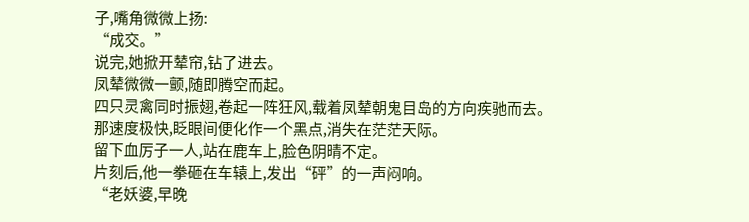子,嘴角微微上扬:
“成交。”
说完,她掀开辇帘,钻了进去。
凤辇微微一颤,随即腾空而起。
四只灵禽同时振翅,卷起一阵狂风,载着凤辇朝鬼目岛的方向疾驰而去。
那速度极快,眨眼间便化作一个黑点,消失在茫茫天际。
留下血厉子一人,站在鹿车上,脸色阴晴不定。
片刻后,他一拳砸在车辕上,发出“砰”的一声闷响。
“老妖婆,早晚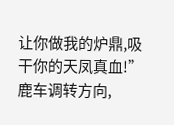让你做我的炉鼎,吸干你的天凤真血!”
鹿车调转方向,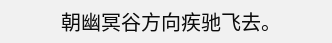朝幽冥谷方向疾驰飞去。